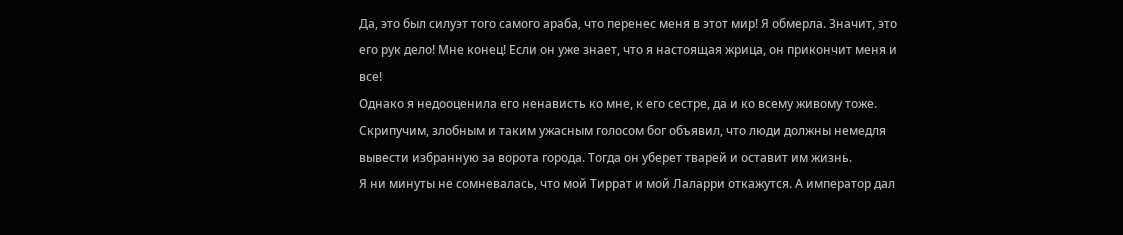Да, это был силуэт того самого араба, что перенес меня в этот мир! Я обмерла. Значит, это его рук дело! Мне конец! Если он уже знает, что я настоящая жрица, он прикончит меня и все!
Однако я недооценила его ненависть ко мне, к его сестре, да и ко всему живому тоже. Скрипучим, злобным и таким ужасным голосом бог объявил, что люди должны немедля вывести избранную за ворота города. Тогда он уберет тварей и оставит им жизнь.
Я ни минуты не сомневалась, что мой Тиррат и мой Лаларри откажутся. А император дал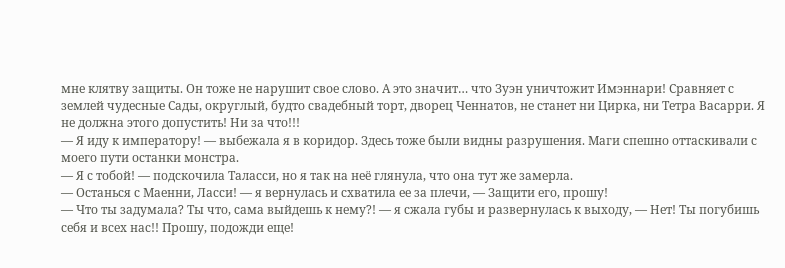мне клятву защиты. Он тоже не нарушит свое слово. А это значит… что Зуэн уничтожит Имэннари! Сравняет с землей чудесные Сады, округлый, будто свадебный торт, дворец Ченнатов, не станет ни Цирка, ни Тетра Васарри. Я не должна этого допустить! Ни за что!!!
— Я иду к императору! — выбежала я в коридор. Здесь тоже были видны разрушения. Маги спешно оттаскивали с моего пути останки монстра.
— Я с тобой! — подскочила Таласси, но я так на неё глянула, что она тут же замерла.
— Останься с Маенни, Ласси! — я вернулась и схватила ее за плечи, — Защити его, прошу!
— Что ты задумала? Ты что, сама выйдешь к нему?! — я сжала губы и развернулась к выходу, — Нет! Ты погубишь себя и всех нас!! Прошу, подожди еще!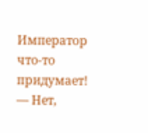Император что-то придумает!
— Нет,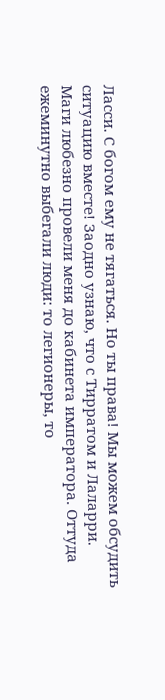Ласси. С богом ему не тягаться. Но ты права! Мы можем обсудить ситуацию вместе! Заодно узнаю, что с Тирратом и Лаларри.
Маги любезно провели меня до кабинета императора. Оттуда ежеминутно выбегали люди: то легионеры, то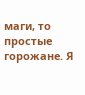маги, то простые горожане. Я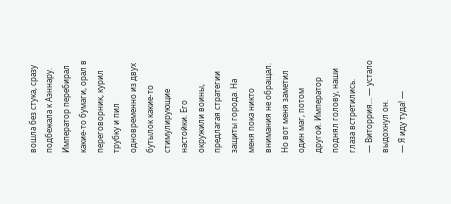вошла без стука, сразу подбежала к Аэннару. Император перебирал какие-то бумаги, орал в переговорник, курил трубку и пил одновременно из двух бутылок какие-то стимулирующие настойки. Его окружили воины, предлагая стратегии защиты города. На меня пока никто внимания не обращал. Но вот меня заметил один маг, потом другой. Император поднял голову, наши глаза встретились.
— Виторрия… — устало выдохнул он.
— Я иду туда! —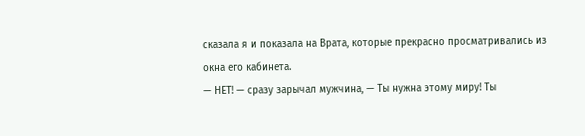сказала я и показала на Врата, которые прекрасно просматривались из окна его кабинета.
— НЕТ! — сразу зарычал мужчина, — Ты нужна этому миру! Ты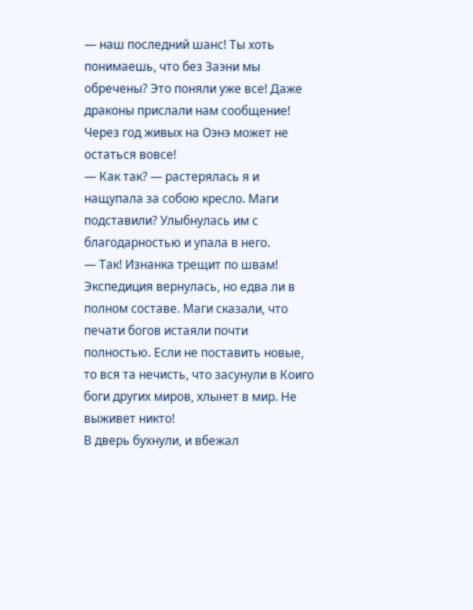— наш последний шанс! Ты хоть понимаешь, что без Заэни мы обречены? Это поняли уже все! Даже драконы прислали нам сообщение! Через год живых на Оэнэ может не остаться вовсе!
— Как так? — растерялась я и нащупала за собою кресло. Маги подставили? Улыбнулась им с благодарностью и упала в него.
— Так! Изнанка трещит по швам! Экспедиция вернулась, но едва ли в полном составе. Маги сказали, что печати богов истаяли почти полностью. Если не поставить новые, то вся та нечисть, что засунули в Коиго боги других миров, хлынет в мир. Не выживет никто!
В дверь бухнули, и вбежал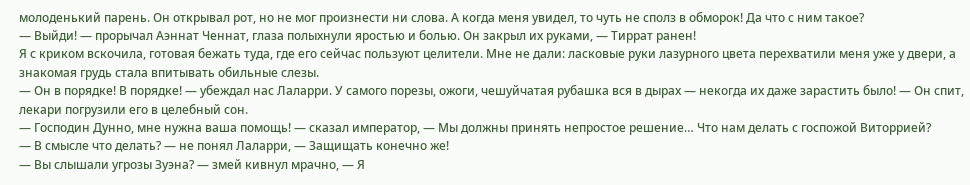молоденький парень. Он открывал рот, но не мог произнести ни слова. А когда меня увидел, то чуть не сполз в обморок! Да что с ним такое?
— Выйди! — прорычал Аэннат Ченнат, глаза полыхнули яростью и болью. Он закрыл их руками, — Тиррат ранен!
Я с криком вскочила, готовая бежать туда, где его сейчас пользуют целители. Мне не дали: ласковые руки лазурного цвета перехватили меня уже у двери, а знакомая грудь стала впитывать обильные слезы.
— Он в порядке! В порядке! — убеждал нас Лаларри. У самого порезы, ожоги, чешуйчатая рубашка вся в дырах — некогда их даже зарастить было! — Он спит, лекари погрузили его в целебный сон.
— Господин Дунно, мне нужна ваша помощь! — сказал император, — Мы должны принять непростое решение… Что нам делать с госпожой Виторрией?
— В смысле что делать? — не понял Лаларри, — Защищать конечно же!
— Вы слышали угрозы Зуэна? — змей кивнул мрачно, — Я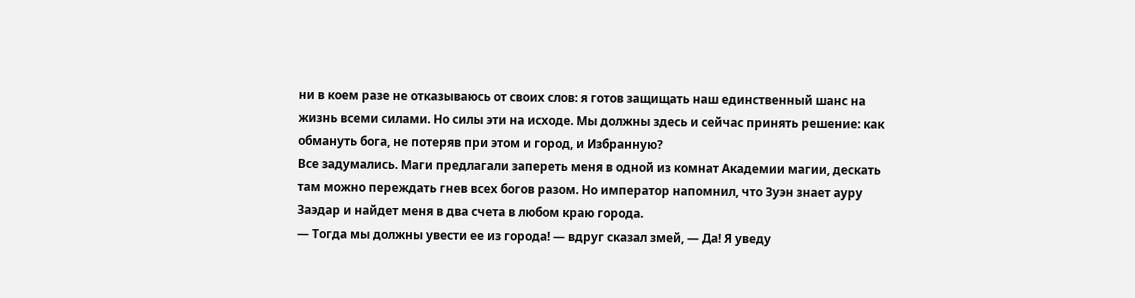ни в коем разе не отказываюсь от своих слов: я готов защищать наш единственный шанс на жизнь всеми силами. Но силы эти на исходе. Мы должны здесь и сейчас принять решение: как обмануть бога, не потеряв при этом и город, и Избранную?
Все задумались. Маги предлагали запереть меня в одной из комнат Академии магии, дескать там можно переждать гнев всех богов разом. Но император напомнил, что Зуэн знает ауру Заэдар и найдет меня в два счета в любом краю города.
— Тогда мы должны увести ее из города! — вдруг сказал змей, — Да! Я уведу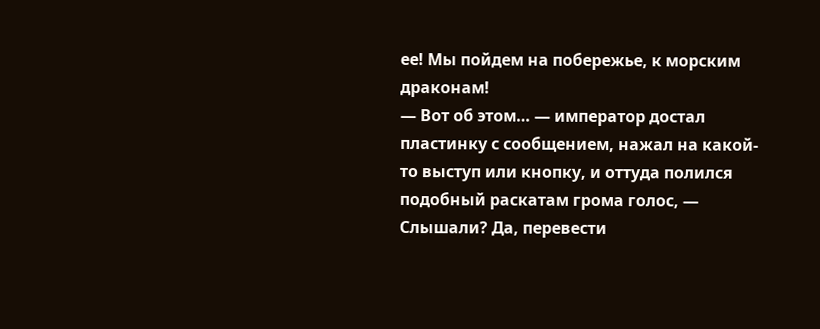ее! Мы пойдем на побережье, к морским драконам!
— Вот об этом… — император достал пластинку с сообщением, нажал на какой-то выступ или кнопку, и оттуда полился подобный раскатам грома голос, — Слышали? Да, перевести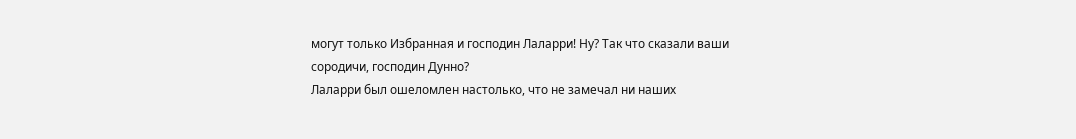могут только Избранная и господин Лаларри! Ну? Так что сказали ваши сородичи, господин Дунно?
Лаларри был ошеломлен настолько, что не замечал ни наших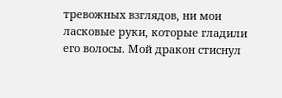тревожных взглядов, ни мои ласковые руки, которые гладили его волосы. Мой дракон стиснул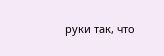руки так, что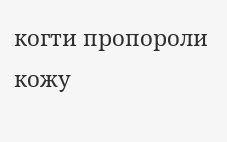когти пропороли кожу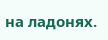на ладонях.